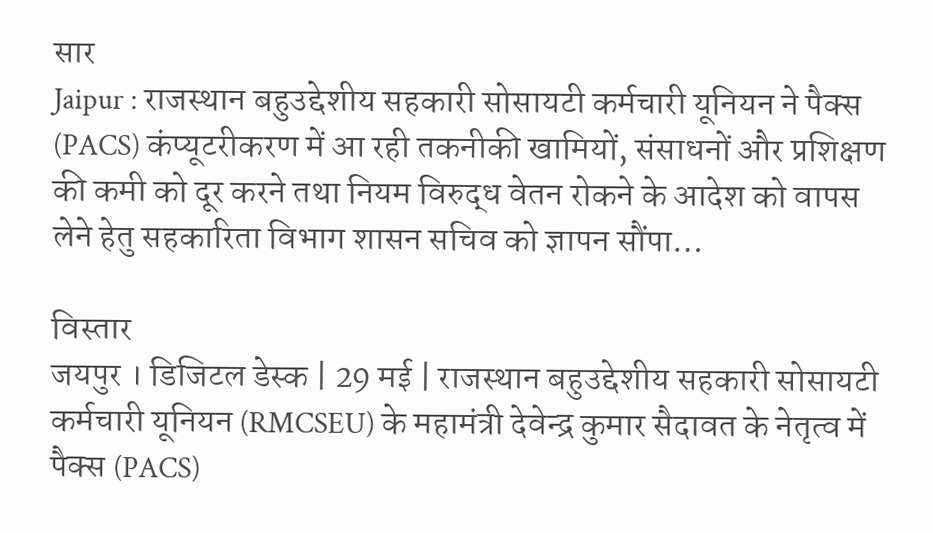सार
Jaipur : राजस्थान बहुउद्देशीय सहकारी सोसायटी कर्मचारी यूनियन ने पैक्स (PACS) कंप्यूटरीकरण में आ रही तकनीकी खामियों, संसाधनों और प्रशिक्षण की कमी को दूर करने तथा नियम विरुद्ध वेतन रोकने के आदेश को वापस लेने हेतु सहकारिता विभाग शासन सचिव को ज्ञापन सौंपा…

विस्तार
जयपुर । डिजिटल डेस्क | 29 मई | राजस्थान बहुउद्देशीय सहकारी सोसायटी कर्मचारी यूनियन (RMCSEU) के महामंत्री देवेन्द्र कुमार सैदावत के नेतृत्व में पैक्स (PACS)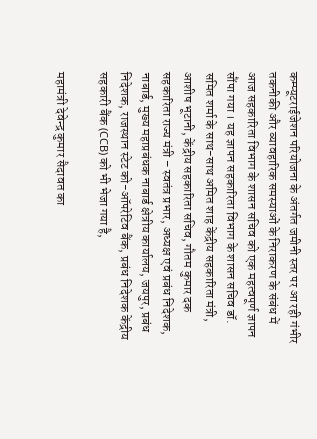कम्प्यूटराईजेशन परियोजना के अंतर्गत जमीनी स्तर पर आ रही गंभीर तकनीकी और व्यावहारिक समस्याओं के निराकरण के संबंध में आज सहकारिता विभाग के शासन सचिव को एक महत्वपूर्ण ज्ञापन सौंपा गया । यह ज्ञापन सहकारिता विभाग के शासन सचिव डॉ. समित शर्मा के साथ-साथ अमित शाह केंद्रीय सहकारिता मंत्री, आशीष भूटानी, केंद्रीय सहकारिता सचिव, गौतम कुमार दक सहकारिता राज्य मंत्री – स्वतंत्र प्रभार, अध्यक्ष एवं प्रबंध निदेशक, नाबार्ड, मुख्य महाप्रबंधक नाबार्ड क्षेत्रीय कार्यालय, जयपुर, प्रबंध निदेशक, राजस्थान स्टेट को-ऑपरेटिव बैंक, प्रबंध निदेशक केंद्रीय सहकारी बैंक (CCB) को भी भेजा गया है,

महामंत्री देवेन्द्र कुमार सैदावत का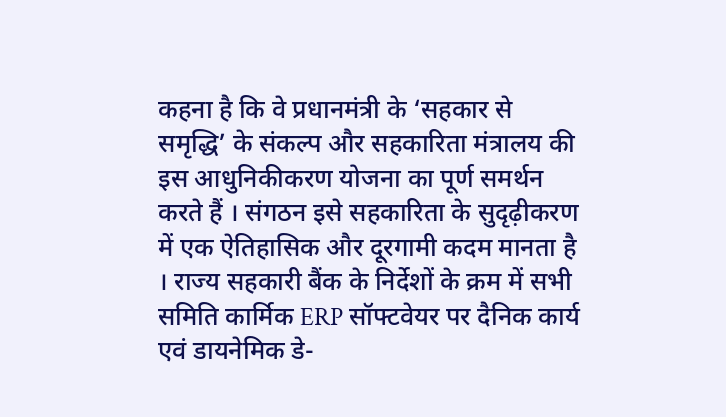कहना है कि वे प्रधानमंत्री के ‘सहकार से समृद्धि’ के संकल्प और सहकारिता मंत्रालय की इस आधुनिकीकरण योजना का पूर्ण समर्थन करते हैं । संगठन इसे सहकारिता के सुदृढ़ीकरण में एक ऐतिहासिक और दूरगामी कदम मानता है । राज्य सहकारी बैंक के निर्देशों के क्रम में सभी समिति कार्मिक ERP सॉफ्टवेयर पर दैनिक कार्य एवं डायनेमिक डे-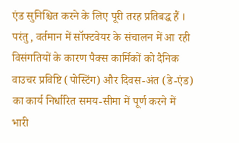एंड सुनिश्चित करने के लिए पूरी तरह प्रतिबद्ध हैं । परंतु, वर्तमान में सॉफ्टवेयर के संचालन में आ रही विसंगतियों के कारण पैक्स कार्मिकों को दैनिक वाउचर प्रविष्टि (पोस्टिंग) और दिवस-अंत (डे-एंड) का कार्य निर्धारित समय-सीमा में पूर्ण करने में भारी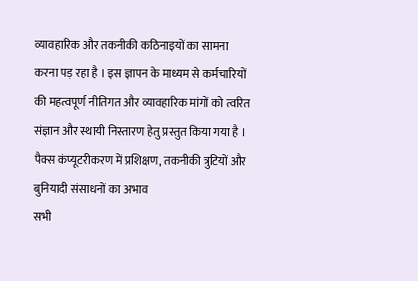व्यावहारिक और तकनीकी कठिनाइयों का सामना करना पड़ रहा है । इस ज्ञापन के माध्यम से कर्मचारियों की महत्वपूर्ण नीतिगत और व्यावहारिक मांगों को त्वरित संज्ञान और स्थायी निस्तारण हेतु प्रस्तुत किया गया है ।
पैक्स कंप्यूटरीकरण में प्रशिक्षण, तकनीकी त्रुटियों और बुनियादी संसाधनों का अभाव
सभी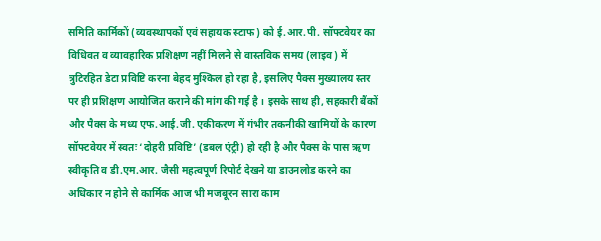समिति कार्मिकों (व्यवस्थापकों एवं सहायक स्टाफ) को ई.आर.पी. सॉफ्टवेयर का विधिवत व व्यावहारिक प्रशिक्षण नहीं मिलने से वास्तविक समय (लाइव) में त्रुटिरहित डेटा प्रविष्टि करना बेहद मुश्किल हो रहा है, इसलिए पैक्स मुख्यालय स्तर पर ही प्रशिक्षण आयोजित कराने की मांग की गई है । इसके साथ ही, सहकारी बैंकों और पैक्स के मध्य एफ.आई.जी. एकीकरण में गंभीर तकनीकी खामियों के कारण सॉफ्टवेयर में स्वतः ‘दोहरी प्रविष्टि’ (डबल एंट्री) हो रही है और पैक्स के पास ऋण स्वीकृति व डी.एम.आर. जैसी महत्वपूर्ण रिपोर्ट देखने या डाउनलोड करने का अधिकार न होने से कार्मिक आज भी मजबूरन सारा काम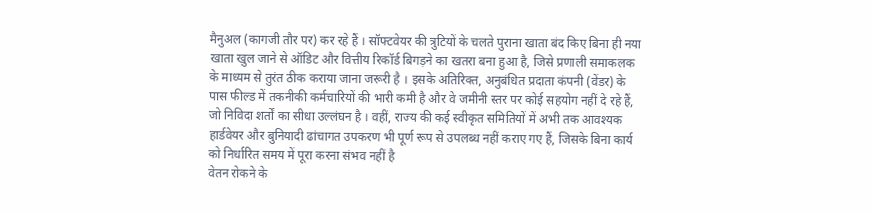मैनुअल (कागजी तौर पर) कर रहे हैं । सॉफ्टवेयर की त्रुटियों के चलते पुराना खाता बंद किए बिना ही नया खाता खुल जाने से ऑडिट और वित्तीय रिकॉर्ड बिगड़ने का खतरा बना हुआ है, जिसे प्रणाली समाकलक के माध्यम से तुरंत ठीक कराया जाना जरूरी है । इसके अतिरिक्त, अनुबंधित प्रदाता कंपनी (वेंडर) के पास फील्ड में तकनीकी कर्मचारियों की भारी कमी है और वे जमीनी स्तर पर कोई सहयोग नहीं दे रहे हैं, जो निविदा शर्तों का सीधा उल्लंघन है । वहीं, राज्य की कई स्वीकृत समितियों में अभी तक आवश्यक हार्डवेयर और बुनियादी ढांचागत उपकरण भी पूर्ण रूप से उपलब्ध नहीं कराए गए हैं, जिसके बिना कार्य को निर्धारित समय में पूरा करना संभव नहीं है
वेतन रोकने के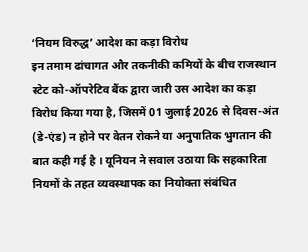‘नियम विरुद्ध’ आदेश का कड़ा विरोध
इन तमाम ढांचागत और तकनीकी कमियों के बीच राजस्थान स्टेट को-ऑपरेटिव बैंक द्वारा जारी उस आदेश का कड़ा विरोध किया गया है, जिसमें 01 जुलाई 2026 से दिवस-अंत (डे-एंड) न होने पर वेतन रोकने या अनुपातिक भुगतान की बात कही गई है । यूनियन ने सवाल उठाया कि सहकारिता नियमों के तहत व्यवस्थापक का नियोक्ता संबंधित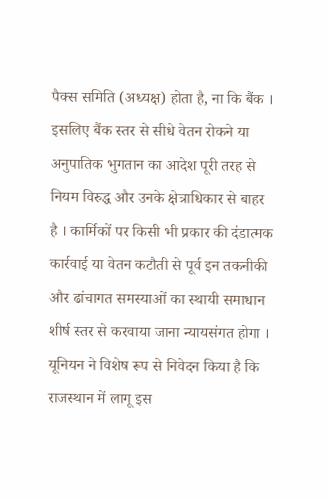पैक्स समिति (अध्यक्ष) होता है, ना कि बैंक । इसलिए बैंक स्तर से सीधे वेतन रोकने या अनुपातिक भुगतान का आदेश पूरी तरह से नियम विरुद्ध और उनके क्षेत्राधिकार से बाहर है । कार्मिकों पर किसी भी प्रकार की दंडात्मक कार्रवाई या वेतन कटौती से पूर्व इन तकनीकी और ढांचागत समस्याओं का स्थायी समाधान शीर्ष स्तर से करवाया जाना न्यायसंगत होगा । यूनियन ने विशेष रूप से निवेदन किया है कि राजस्थान में लागू इस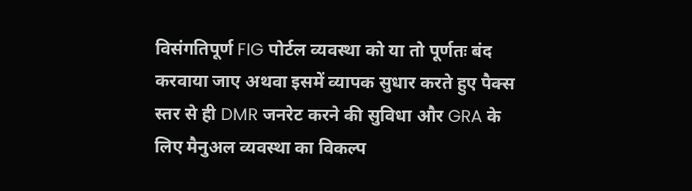विसंगतिपूर्ण FIG पोर्टल व्यवस्था को या तो पूर्णतः बंद करवाया जाए अथवा इसमें व्यापक सुधार करते हुए पैक्स स्तर से ही DMR जनरेट करने की सुविधा और GRA के लिए मैनुअल व्यवस्था का विकल्प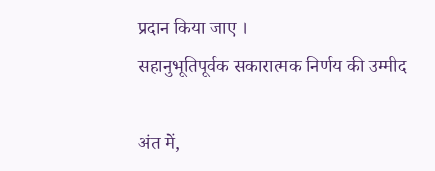प्रदान किया जाए ।
सहानुभूतिपूर्वक सकारात्मक निर्णय की उम्मीद

अंत में,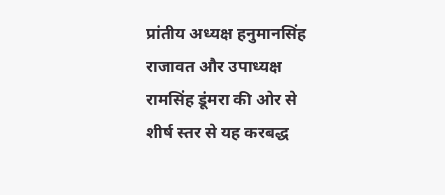प्रांतीय अध्यक्ष हनुमानसिंह राजावत और उपाध्यक्ष रामसिंह डूंमरा की ओर से शीर्ष स्तर से यह करबद्ध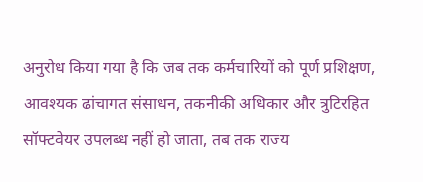अनुरोध किया गया है कि जब तक कर्मचारियों को पूर्ण प्रशिक्षण, आवश्यक ढांचागत संसाधन, तकनीकी अधिकार और त्रुटिरहित सॉफ्टवेयर उपलब्ध नहीं हो जाता, तब तक राज्य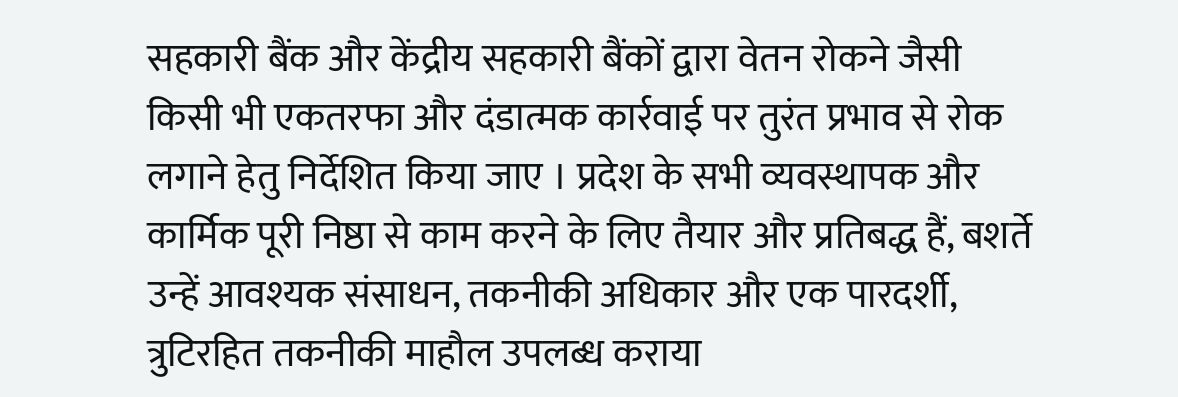सहकारी बैंक और केंद्रीय सहकारी बैंकों द्वारा वेतन रोकने जैसी किसी भी एकतरफा और दंडात्मक कार्रवाई पर तुरंत प्रभाव से रोक लगाने हेतु निर्देशित किया जाए । प्रदेश के सभी व्यवस्थापक और कार्मिक पूरी निष्ठा से काम करने के लिए तैयार और प्रतिबद्ध हैं, बशर्ते उन्हें आवश्यक संसाधन, तकनीकी अधिकार और एक पारदर्शी, त्रुटिरहित तकनीकी माहौल उपलब्ध कराया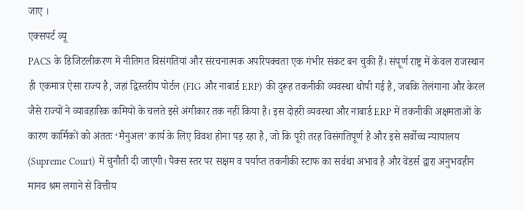जाए ।
एक्सपर्ट व्यू
PACS के डिजिटलीकरण में नीतिगत विसंगतियां और संरचनात्मक अपरिपक्वता एक गंभीर संकट बन चुकी हैं। संपूर्ण राष्ट्र में केवल राजस्थान ही एकमात्र ऐसा राज्य है, जहां द्विस्तरीय पोर्टल (FIG और नाबार्ड ERP) की दुरूह तकनीकी व्यवस्था थोपी गई है, जबकि तेलंगाना और केरल जैसे राज्यों ने व्यावहारिक कमियों के चलते इसे अंगीकार तक नहीं किया है। इस दोहरी व्यवस्था और नाबार्ड ERP में तकनीकी अक्षमताओं के कारण कार्मिकों को अंततः ‘मैनुअल’ कार्य के लिए विवश होना पड़ रहा है, जो कि पूरी तरह विसंगतिपूर्ण है और इसे सर्वोच्च न्यायालय (Supreme Court) में चुनौती दी जाएगी। पैक्स स्तर पर सक्षम व पर्याप्त तकनीकी स्टाफ का सर्वथा अभाव है और वेंडर्स द्वारा अनुभवहीन मानव श्रम लगाने से वित्तीय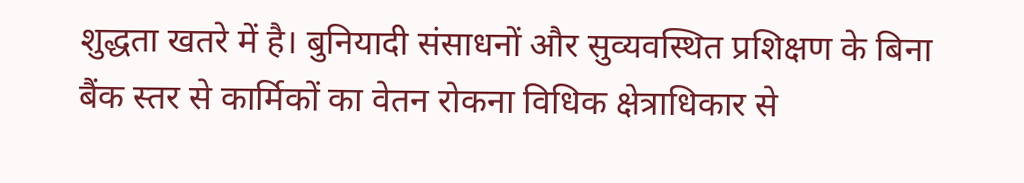शुद्धता खतरे में है। बुनियादी संसाधनों और सुव्यवस्थित प्रशिक्षण के बिना बैंक स्तर से कार्मिकों का वेतन रोकना विधिक क्षेत्राधिकार से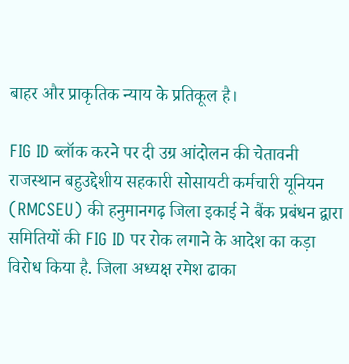बाहर और प्राकृतिक न्याय के प्रतिकूल है।

FIG ID ब्लॉक करने पर दी उग्र आंदोलन की चेतावनी
राजस्थान बहुउद्देशीय सहकारी सोसायटी कर्मचारी यूनियन (RMCSEU) की हनुमानगढ़ जिला इकाई ने बैंक प्रबंधन द्वारा समितियों की FIG ID पर रोक लगाने के आदेश का कड़ा विरोध किया है. जिला अध्यक्ष रमेश ढाका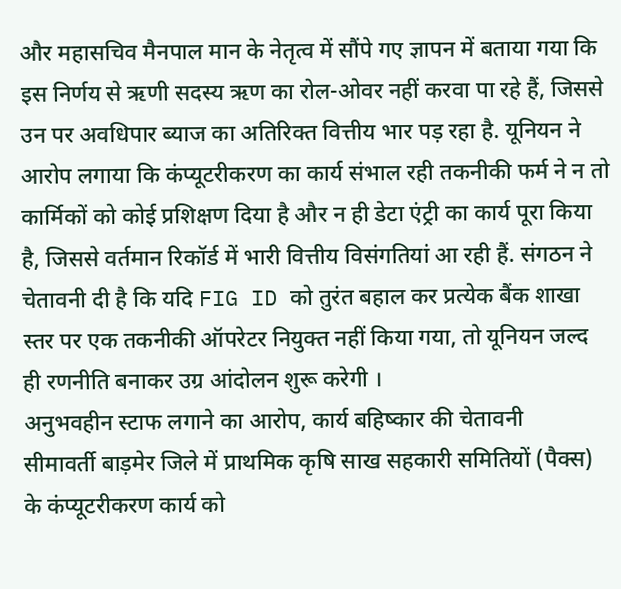और महासचिव मैनपाल मान के नेतृत्व में सौंपे गए ज्ञापन में बताया गया कि इस निर्णय से ऋणी सदस्य ऋण का रोल-ओवर नहीं करवा पा रहे हैं, जिससे उन पर अवधिपार ब्याज का अतिरिक्त वित्तीय भार पड़ रहा है. यूनियन ने आरोप लगाया कि कंप्यूटरीकरण का कार्य संभाल रही तकनीकी फर्म ने न तो कार्मिकों को कोई प्रशिक्षण दिया है और न ही डेटा एंट्री का कार्य पूरा किया है, जिससे वर्तमान रिकॉर्ड में भारी वित्तीय विसंगतियां आ रही हैं. संगठन ने चेतावनी दी है कि यदि FIG ID को तुरंत बहाल कर प्रत्येक बैंक शाखा स्तर पर एक तकनीकी ऑपरेटर नियुक्त नहीं किया गया, तो यूनियन जल्द ही रणनीति बनाकर उग्र आंदोलन शुरू करेगी ।
अनुभवहीन स्टाफ लगाने का आरोप, कार्य बहिष्कार की चेतावनी
सीमावर्ती बाड़मेर जिले में प्राथमिक कृषि साख सहकारी समितियों (पैक्स) के कंप्यूटरीकरण कार्य को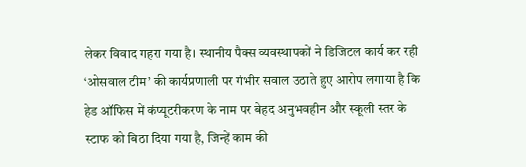लेकर विवाद गहरा गया है। स्थानीय पैक्स व्यवस्थापकों ने डिजिटल कार्य कर रही ‘ओसवाल टीम’ की कार्यप्रणाली पर गंभीर सवाल उठाते हुए आरोप लगाया है कि हेड ऑफिस में कंप्यूटरीकरण के नाम पर बेहद अनुभवहीन और स्कूली स्तर के स्टाफ को बिठा दिया गया है, जिन्हें काम की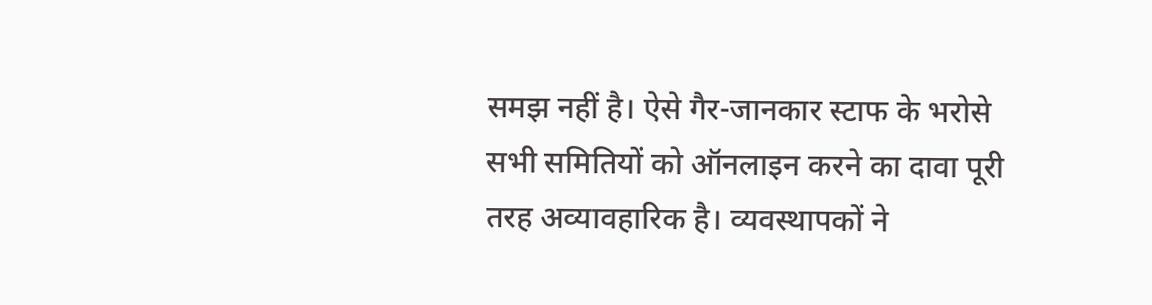समझ नहीं है। ऐसे गैर-जानकार स्टाफ के भरोसे सभी समितियों को ऑनलाइन करने का दावा पूरी तरह अव्यावहारिक है। व्यवस्थापकों ने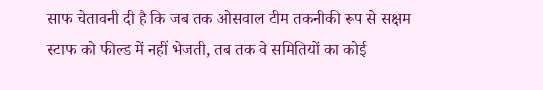साफ चेतावनी दी है कि जब तक ओसवाल टीम तकनीकी रूप से सक्षम स्टाफ को फील्ड में नहीं भेजती, तब तक वे समितियों का कोई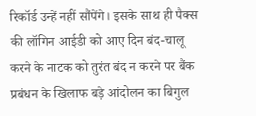रिकॉर्ड उन्हें नहीं सौंपेंगे। इसके साथ ही पैक्स की लॉगिन आईडी को आए दिन बंद-चालू करने के नाटक को तुरंत बंद न करने पर बैंक प्रबंधन के खिलाफ बड़े आंदोलन का बिगुल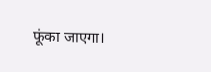फूंका जाएगा।